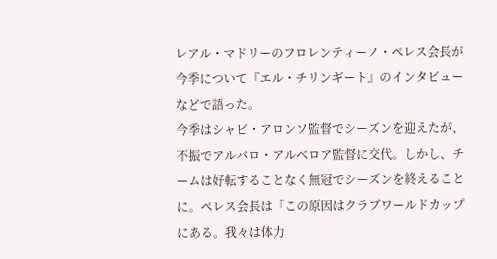レアル・マドリーのフロレンティーノ・ペレス会長が今季について『エル・チリンギート』のインタビューなどで語った。
今季はシャビ・アロンソ監督でシーズンを迎えたが、不振でアルバロ・アルベロア監督に交代。しかし、チームは好転することなく無冠でシーズンを終えることに。ペレス会長は「この原因はクラブワールドカップにある。我々は体力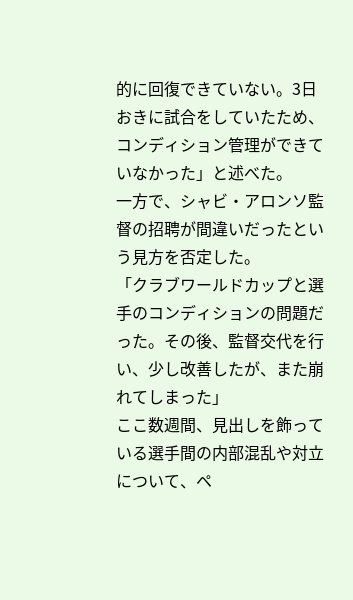的に回復できていない。3日おきに試合をしていたため、コンディション管理ができていなかった」と述べた。
一方で、シャビ・アロンソ監督の招聘が間違いだったという見方を否定した。
「クラブワールドカップと選手のコンディションの問題だった。その後、監督交代を行い、少し改善したが、また崩れてしまった」
ここ数週間、見出しを飾っている選手間の内部混乱や対立について、ペ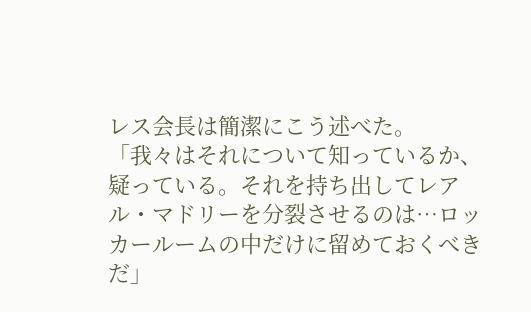レス会長は簡潔にこう述べた。
「我々はそれについて知っているか、疑っている。それを持ち出してレアル・マドリーを分裂させるのは…ロッカールームの中だけに留めておくべきだ」